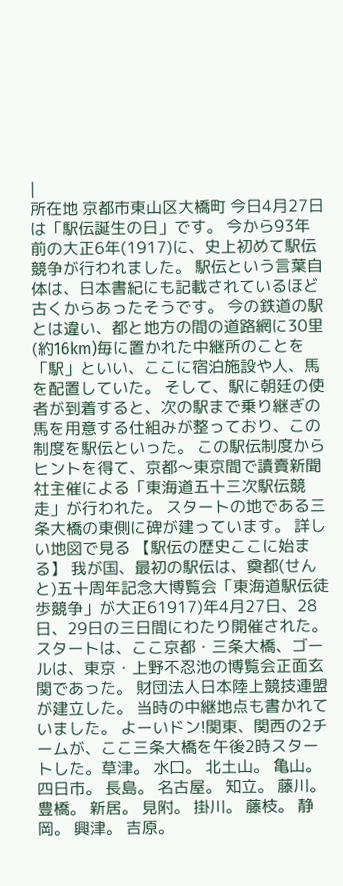|
所在地 京都市東山区大橋町 今日4月27日は「駅伝誕生の日」です。 今から93年前の大正6年(1917)に、史上初めて駅伝競争が行われました。 駅伝という言葉自体は、日本書紀にも記載されているほど古くからあったそうです。 今の鉄道の駅とは違い、都と地方の間の道路網に30里(約16km)毎に置かれた中継所のことを「駅」といい、ここに宿泊施設や人、馬を配置していた。 そして、駅に朝廷の使者が到着すると、次の駅まで乗り継ぎの馬を用意する仕組みが整っており、この制度を駅伝といった。 この駅伝制度からヒントを得て、京都〜東京間で讀賣新聞社主催による「東海道五十三次駅伝競走」が行われた。 スタートの地である三条大橋の東側に碑が建っています。 詳しい地図で見る 【駅伝の歴史ここに始まる】 我が国、最初の駅伝は、奠都(せんと)五十周年記念大博覧会「東海道駅伝徒歩競争」が大正61917)年4月27日、28日、29日の三日間にわたり開催された。 スタートは、ここ京都・三条大橋、ゴールは、東京・上野不忍池の博覧会正面玄関であった。 財団法人日本陸上競技連盟が建立した。 当時の中継地点も書かれていました。 よーいドン!関東、関西の2チームが、ここ三条大橋を午後2時スタートした。草津。 水口。 北土山。 亀山。 四日市。 長島。 名古屋。 知立。 藤川。 豊橋。 新居。 見附。 掛川。 藤枝。 静岡。 興津。 吉原。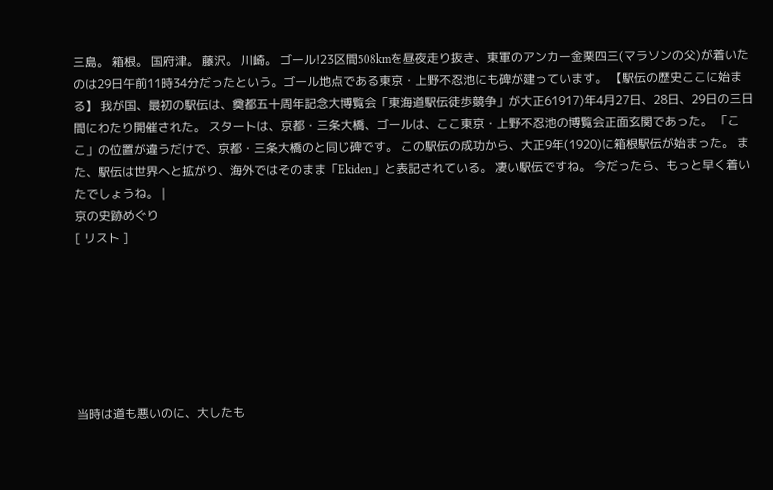三島。 箱根。 国府津。 藤沢。 川崎。 ゴール!23区間508kmを昼夜走り抜き、東軍のアンカー金栗四三(マラソンの父)が着いたのは29日午前11時34分だったという。ゴール地点である東京・上野不忍池にも碑が建っています。 【駅伝の歴史ここに始まる】 我が国、最初の駅伝は、奠都五十周年記念大博覧会「東海道駅伝徒歩競争」が大正61917)年4月27日、28日、29日の三日間にわたり開催された。 スタートは、京都・三条大橋、ゴールは、ここ東京・上野不忍池の博覧会正面玄関であった。 「ここ」の位置が違うだけで、京都・三条大橋のと同じ碑です。 この駅伝の成功から、大正9年(1920)に箱根駅伝が始まった。 また、駅伝は世界へと拡がり、海外ではそのまま「Ekiden」と表記されている。 凄い駅伝ですね。 今だったら、もっと早く着いたでしょうね。 |
京の史跡めぐり
[ リスト ]







当時は道も悪いのに、大したも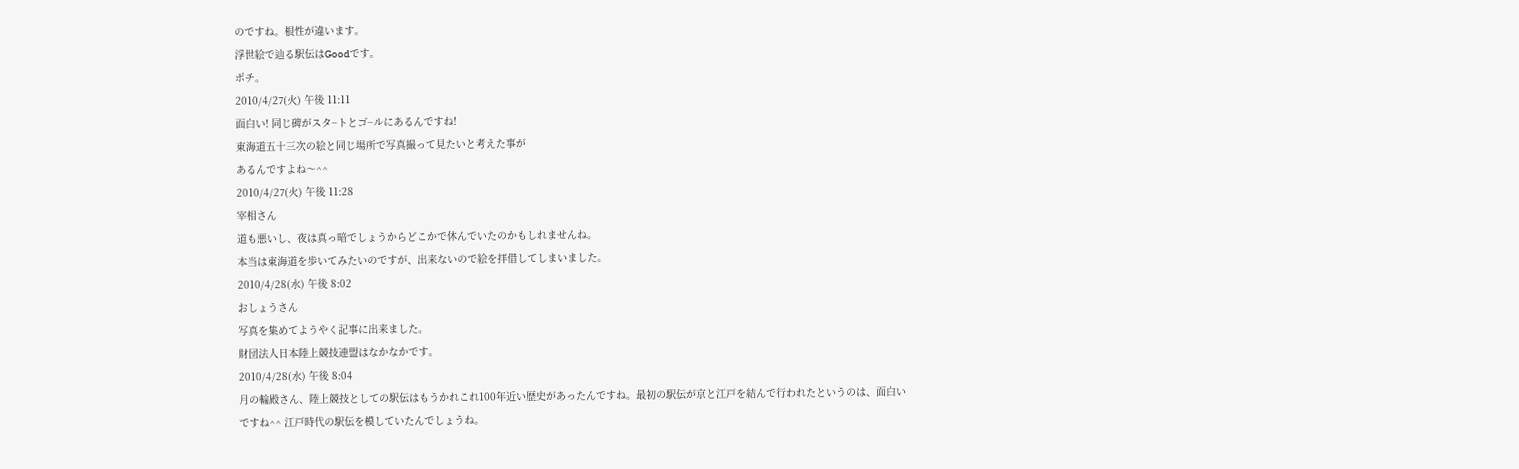のですね。根性が違います。
浮世絵で辿る駅伝はGoodです。
ポチ。
2010/4/27(火) 午後 11:11
面白い! 同じ碑がスタ−トとゴ−ルにあるんですね!
東海道五十三次の絵と同じ場所で写真撮って見たいと考えた事が
あるんですよね〜^^
2010/4/27(火) 午後 11:28
宰相さん
道も悪いし、夜は真っ暗でしょうからどこかで休んでいたのかもしれませんね。
本当は東海道を歩いてみたいのですが、出来ないので絵を拝借してしまいました。
2010/4/28(水) 午後 8:02
おしょうさん
写真を集めてようやく記事に出来ました。
財団法人日本陸上競技連盟はなかなかです。
2010/4/28(水) 午後 8:04
月の輪殿さん、陸上競技としての駅伝はもうかれこれ100年近い歴史があったんですね。最初の駅伝が京と江戸を結んで行われたというのは、面白いですね^^ 江戸時代の駅伝を模していたんでしょうね。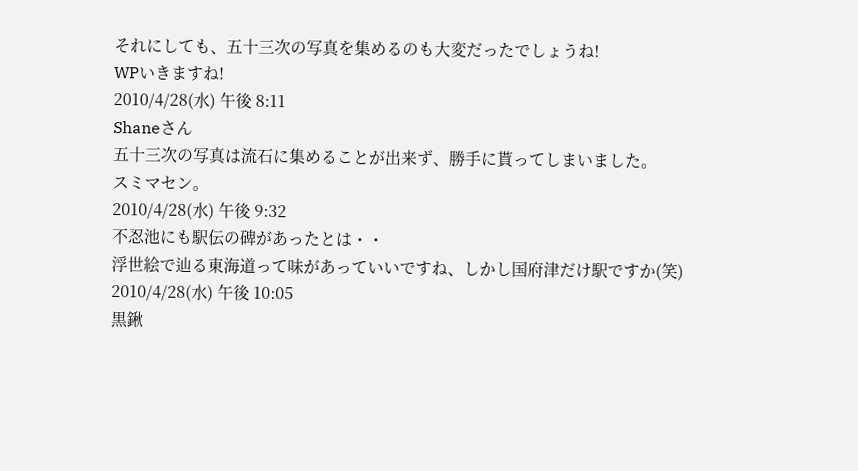それにしても、五十三次の写真を集めるのも大変だったでしょうね!
WPいきますね!
2010/4/28(水) 午後 8:11
Shaneさん
五十三次の写真は流石に集めることが出来ず、勝手に貰ってしまいました。
スミマセン。
2010/4/28(水) 午後 9:32
不忍池にも駅伝の碑があったとは・・
浮世絵で辿る東海道って味があっていいですね、しかし国府津だけ駅ですか(笑)
2010/4/28(水) 午後 10:05
黒鍬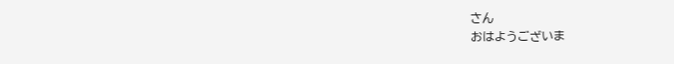さん
おはようございま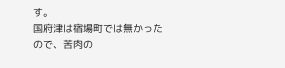す。
国府津は宿場町では無かったので、苦肉の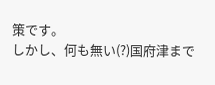策です。
しかし、何も無い(?)国府津まで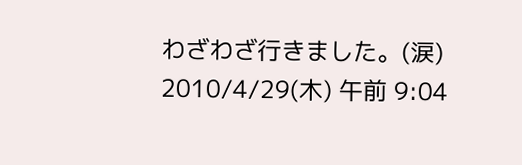わざわざ行きました。(涙)
2010/4/29(木) 午前 9:04